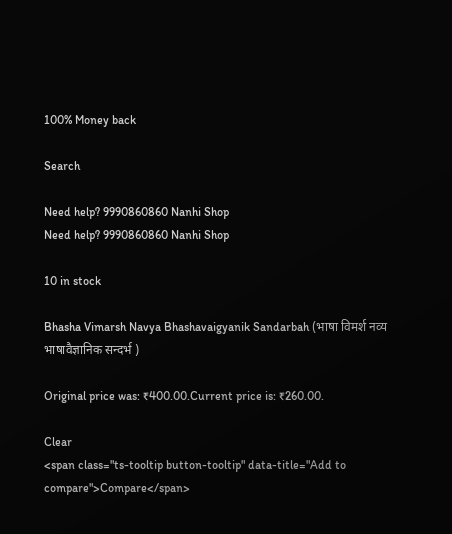100% Money back

Search

Need help? 9990860860 Nanhi Shop
Need help? 9990860860 Nanhi Shop

10 in stock

Bhasha Vimarsh Navya Bhashavaigyanik Sandarbah (भाषा विमर्श नव्य भाषावैज्ञानिक सन्दर्भ )

Original price was: ₹400.00.Current price is: ₹260.00.

Clear
<span class="ts-tooltip button-tooltip" data-title="Add to compare">Compare</span>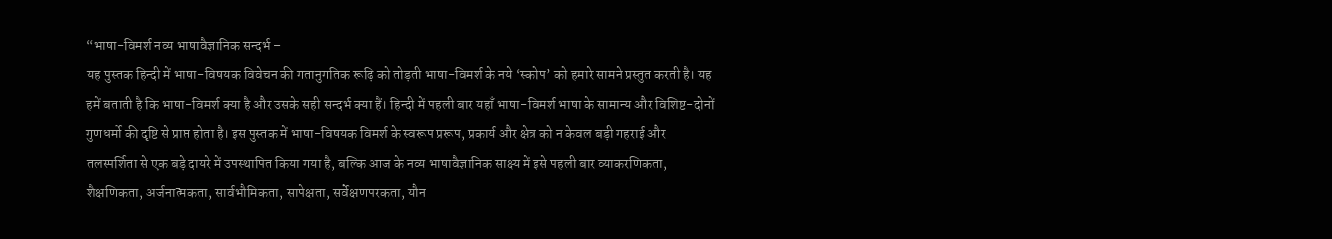“भाषा-विमर्श नव्य भाषावैज्ञानिक सन्दर्भ –
यह पुस्तक हिन्दी में भाषा-विषयक विवेचन की गतानुगतिक रूढ़ि को तोड़ती भाषा-विमर्श के नये ‘स्कोप’ को हमारे सामने प्रस्तुत करती है। यह हमें बताती है कि भाषा-विमर्श क्या है और उसके सही सन्दर्भ क्या हैं। हिन्दी में पहली बार यहाँ भाषा-विमर्श भाषा के सामान्य और विशिष्ट-दोनों गुणधर्मो की दृष्टि से प्राप्त होता है। इस पुस्तक में भाषा-विषयक विमर्श के स्वरूप प्ररूप, प्रकार्य और क्षेत्र को न केवल बड़ी गहराई और तलस्पर्शिता से एक बड़े दायरे में उपस्थापित किया गया है, बल्कि आज के नव्य भाषावैज्ञानिक साक्ष्य में इसे पहली बार व्याकरणिकता, शैक्षणिकता, अर्जनात्मकता, सार्वभौमिकता, सापेक्षता, सर्वेक्षणपरकता, यौन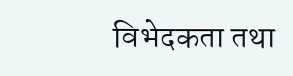विभेदकता तथा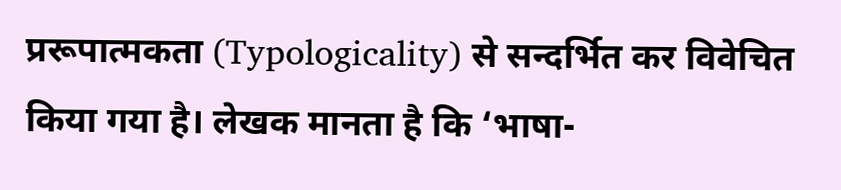प्ररूपात्मकता (Typologicality) से सन्दर्भित कर विवेचित किया गया है। लेखक मानता है कि ‘भाषा-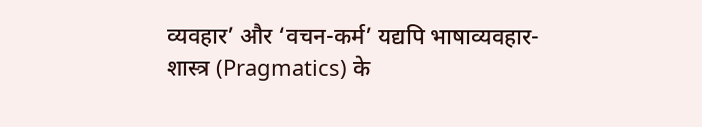व्यवहार’ और ‘वचन-कर्म’ यद्यपि भाषाव्यवहार-शास्त्र (Pragmatics) के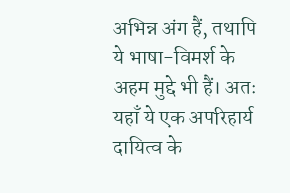अभिन्न अंग हैं, तथापि ये भाषा-विमर्श के अहम मुद्दे भी हैं। अतः यहाँ ये एक अपरिहार्य दायित्व के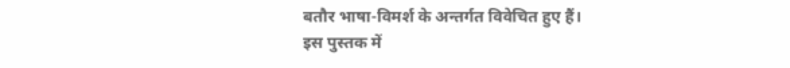बतौर भाषा-विमर्श के अन्तर्गत विवेचित हुए हैं।
इस पुस्तक में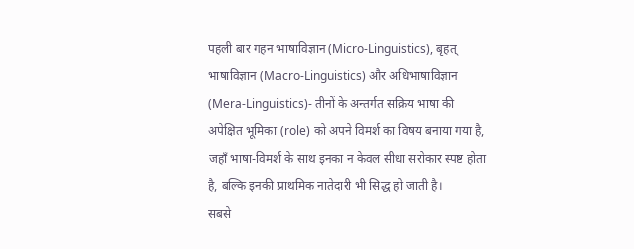पहली बार गहन भाषाविज्ञान (Micro-Linguistics), बृहत् भाषाविज्ञान (Macro-Linguistics) और अधिभाषाविज्ञान (Mera-Linguistics)- तीनों के अन्तर्गत सक्रिय भाषा की अपेक्षित भूमिका (role) को अपने विमर्श का विषय बनाया गया है, जहाँ भाषा-विमर्श के साथ इनका न केवल सीधा सरोकार स्पष्ट होता है, बल्कि इनकी प्राथमिक नातेदारी भी सिद्ध हो जाती है।
सबसे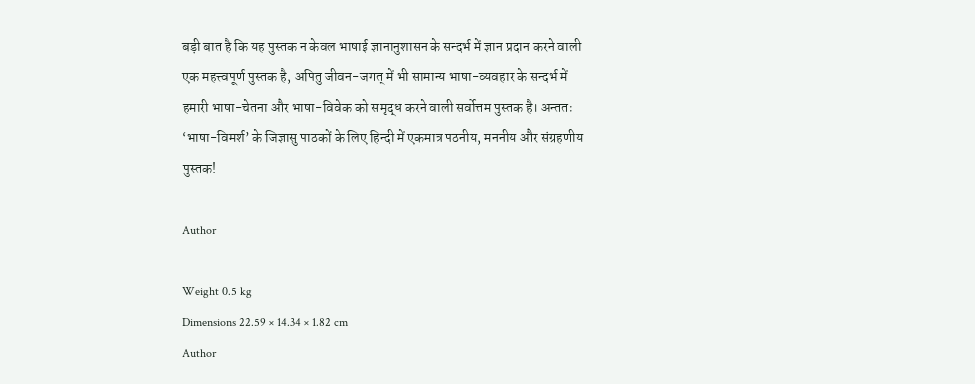बड़ी बात है कि यह पुस्तक न केवल भाषाई ज्ञानानुशासन के सन्दर्भ में ज्ञान प्रदान करने वाली एक महत्त्वपूर्ण पुस्तक है, अपितु जीवन-जगत् में भी सामान्य भाषा-व्यवहार के सन्दर्भ में हमारी भाषा-चेतना और भाषा-विवेक को समृद्ध करने वाली सर्वोत्तम पुस्तक है। अन्ततः ‘भाषा-विमर्श’ के जिज्ञासु पाठकों के लिए हिन्दी में एकमात्र पठनीय, मननीय और संग्रहणीय पुस्तक!

Author

Weight 0.5 kg
Dimensions 22.59 × 14.34 × 1.82 cm
Author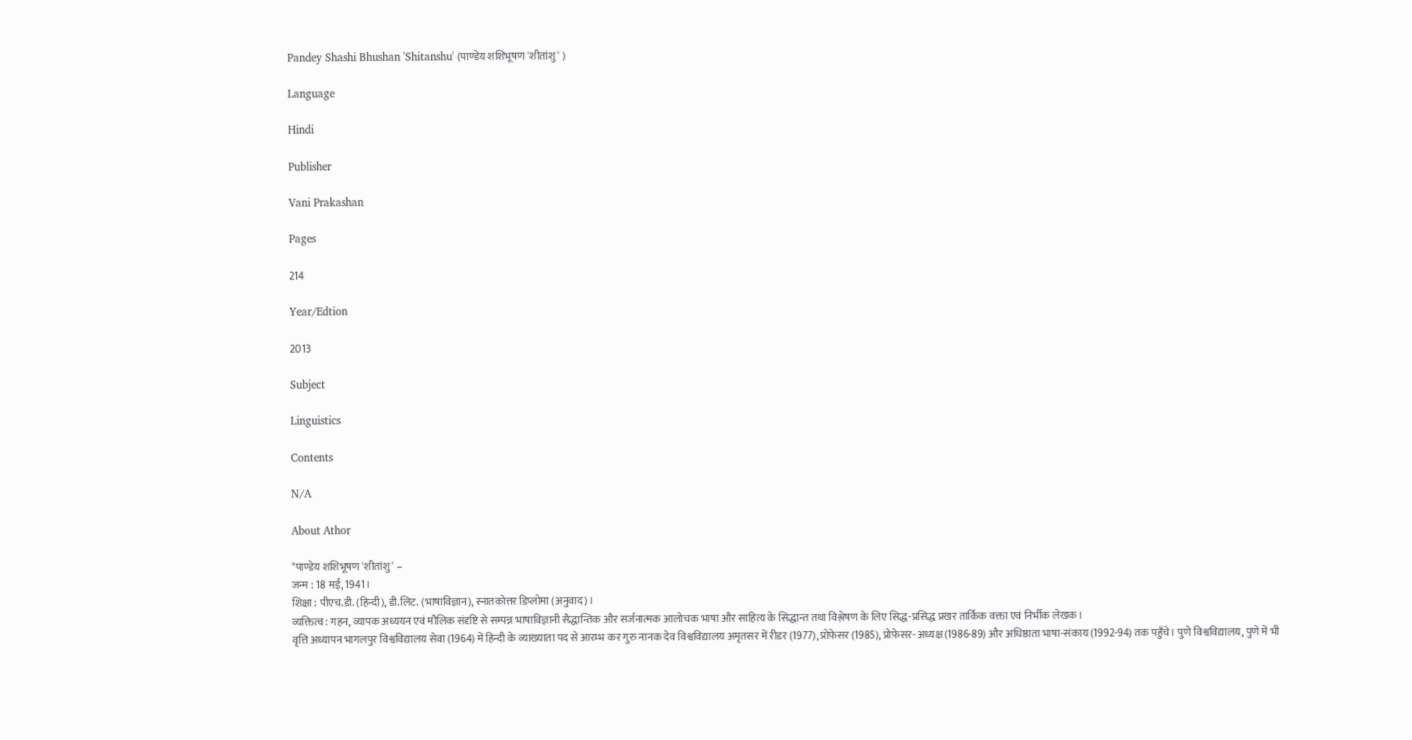Pandey Shashi Bhushan 'Shitanshu' (पाण्डेय शशिभूषण 'शीतांशु' )

Language

Hindi

Publisher

Vani Prakashan

Pages

214

Year/Edtion

2013

Subject

Linguistics

Contents

N/A

About Athor

"पाण्डेय शशिभूषण 'शीतांशु' –
जन्म : 18 मई, 1941।
शिक्षा : पीएच.डी. (हिन्दी), डी.लिट. (भाषाविज्ञान), स्नातकोत्तर डिप्लोमा (अनुवाद)।
व्यक्तित्व : गहन, व्यापक अध्ययन एवं मौलिक संदृष्टि से सम्पन्न भाषाविज्ञानी सैद्धान्तिक और सर्जनात्मक आलोचक भाषा और साहित्य के सिद्धान्त तथा विश्लेषण के लिए सिद्ध-प्रसिद्ध प्रखर तार्किक वक्ता एवं निर्भीक लेखक।
वृत्ति अध्यापन भागलपुर विश्वविद्यालय सेवा (1964) में हिन्दी के व्याख्याता पद से आरम्भ कर गुरु नानक देव विश्वविद्यालय अमृतसर में रीडर (1977), प्रोफ़ेसर (1985), प्रोफ़ेसर- अध्यक्ष (1986-89) और अधिष्ठाता भाषा-संकाय (1992-94) तक पहुँचे। पुणे विश्वविद्यालय, पुणे में भी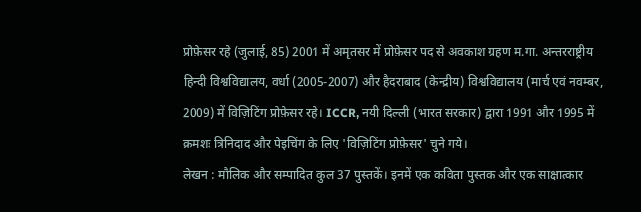प्रोफ़ेसर रहे (जुलाई, 85) 2001 में अमृतसर में प्रोफ़ेसर पद से अवकाश ग्रहण म.गा. अन्तरराष्ट्रीय हिन्दी विश्वविद्यालय, वर्धा (2005-2007) और हैदराबाद (केन्द्रीय) विश्वविद्यालय (मार्च एवं नवम्बर, 2009) में विज़िटिंग प्रोफ़ेसर रहे। ICCR, नयी दिल्ली (भारत सरकार) द्वारा 1991 और 1995 में क्रमशः त्रिनिदाद और पेइचिंग के लिए 'विज़िटिंग प्रोफ़ेसर' चुने गये।
लेखन : मौलिक और सम्पादित कुल 37 पुस्तकें। इनमें एक कविता पुस्तक और एक साक्षात्कार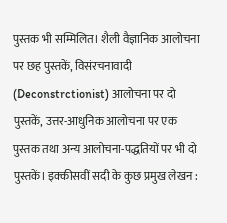पुस्तक भी सम्मिलित। शैली वैज्ञानिक आलोचना पर छह पुस्तकें, विसंरचनावादी (Deconstrctionist) आलोचना पर दो पुस्तकें, उत्तर-आधुनिक आलोचना पर एक पुस्तक तथा अन्य आलोचना-पद्धतियों पर भी दो पुस्तकें। इक्कीसवीं सदी के कुछ प्रमुख लेखन :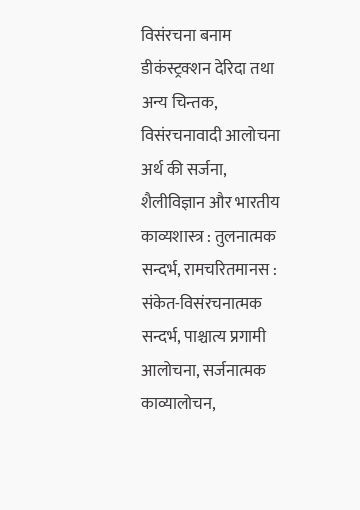विसंरचना बनाम डीकंस्ट्रक्शन देरिदा तथा अन्य चिन्तक, विसंरचनावादी आलोचना अर्थ की सर्जना, शैलीविज्ञान और भारतीय काव्यशास्त्र : तुलनात्मक सन्दर्भ, रामचरितमानस : संकेत-विसंरचनात्मक सन्दर्भ, पाश्चात्य प्रगामी आलोचना, सर्जनात्मक काव्यालोचन,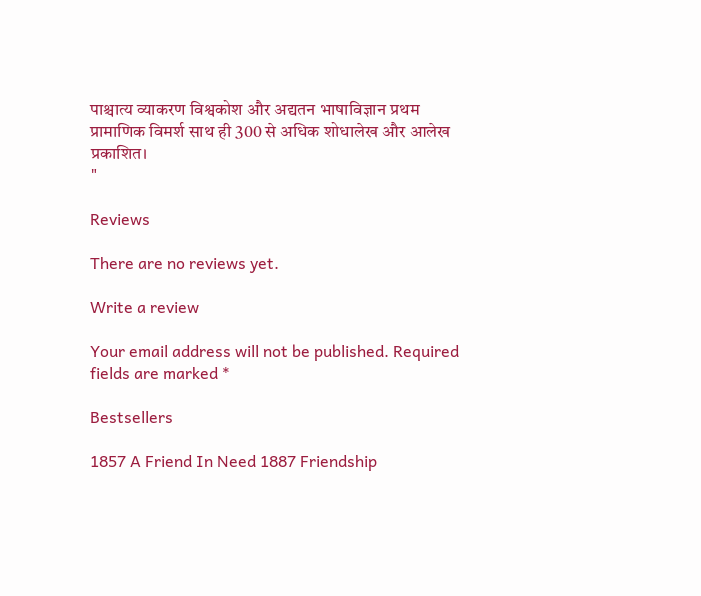पाश्चात्य व्याकरण विश्वकोश और अद्यतन भाषाविज्ञान प्रथम प्रामाणिक विमर्श साथ ही 300 से अधिक शोधालेख और आलेख प्रकाशित।
"

Reviews

There are no reviews yet.

Write a review

Your email address will not be published. Required fields are marked *

Bestsellers

1857 A Friend In Need 1887 Friendship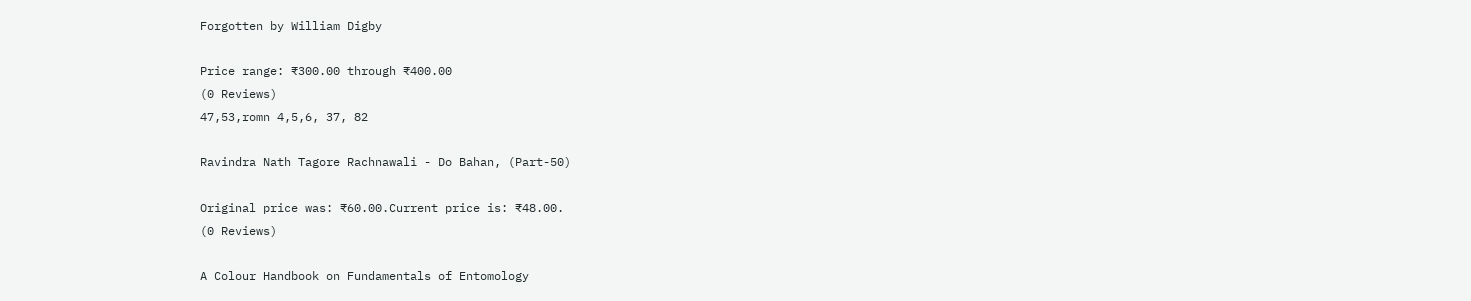Forgotten by William Digby

Price range: ₹300.00 through ₹400.00
(0 Reviews)
47,53,romn 4,5,6, 37, 82

Ravindra Nath Tagore Rachnawali - Do Bahan, (Part-50)

Original price was: ₹60.00.Current price is: ₹48.00.
(0 Reviews)

A Colour Handbook on Fundamentals of Entomology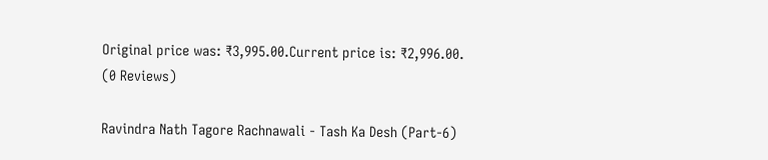Original price was: ₹3,995.00.Current price is: ₹2,996.00.
(0 Reviews)

Ravindra Nath Tagore Rachnawali - Tash Ka Desh (Part-6)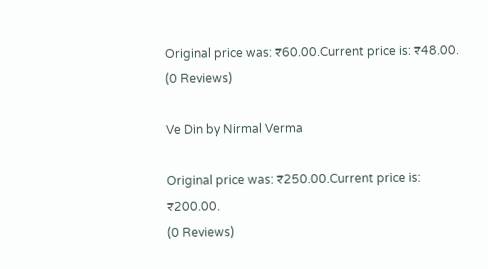Original price was: ₹60.00.Current price is: ₹48.00.
(0 Reviews)

Ve Din by Nirmal Verma

Original price was: ₹250.00.Current price is: ₹200.00.
(0 Reviews)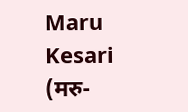Maru Kesari (मरु-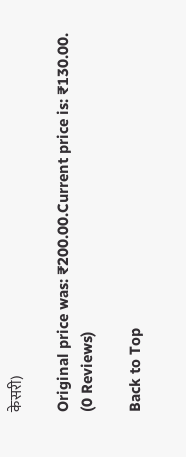केसरी)

Original price was: ₹200.00.Current price is: ₹130.00.
(0 Reviews)

Back to Top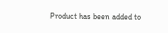Product has been added to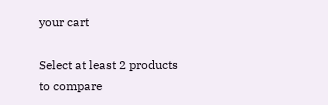your cart

Select at least 2 products
to compare